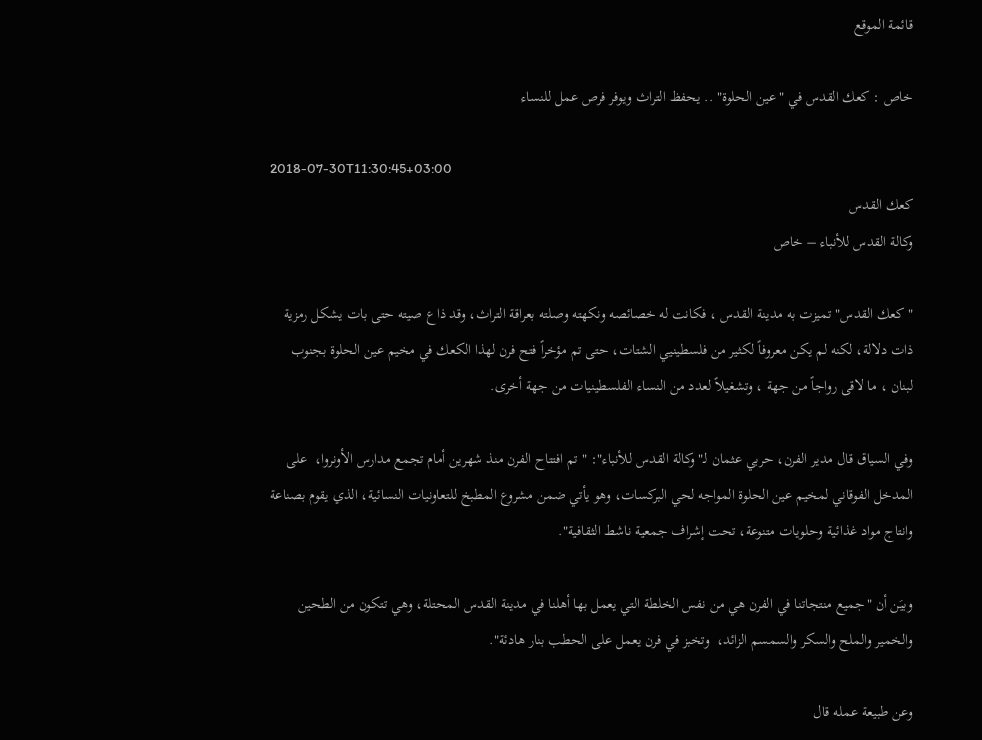قائمة الموقع

خاص : كعك القدس في "عين الحلوة" .. يحفظ التراث ويوفر فرص عمل للنساء

2018-07-30T11:30:45+03:00
كعك القدس
وكالة القدس للأنباء – خاص

" كعك القدس" تميزت به مدينة القدس ، فكانت له خصائصه ونكهته وصلته بعراقة التراث، وقد ذاع صيته حتى بات يشكل رمزية ذات دلالة، لكنه لم يكن معروفاً لكثير من فلسطينيي الشتات، حتى تم مؤخراً فتح فرن لهذا الكعك في مخيم عين الحلوة بجنوب لبنان ، ما لاقى رواجاً من جهة ، وتشغيلاً لعدد من النساء الفلسطينيات من جهة أخرى.

وفي السياق قال مدير الفرن، حربي عثمان لـ"وكالة القدس للأنباء": " تم افتتاح الفرن منذ شهرين أمام تجمع مدارس الأونروا،  على المدخل الفوقاني لمخيم عين الحلوة المواجه لحي البركسات، وهو يأتي ضمن مشروع المطبخ للتعاونيات النسائية، الذي يقوم بصناعة وانتاج مواد غذائية وحلويات متنوعة، تحت إشراف جمعية ناشط الثقافية".

وبيَن أن "جميع منتجاتنا في الفرن هي من نفس الخلطة التي يعمل بها أهلنا في مدينة القدس المحتلة، وهي تتكون من الطحين والخمير والملح والسكر والسمسم الزائد،  وتخبز في فرن يعمل على الحطب بنار هادئة".

وعن طبيعة عمله قال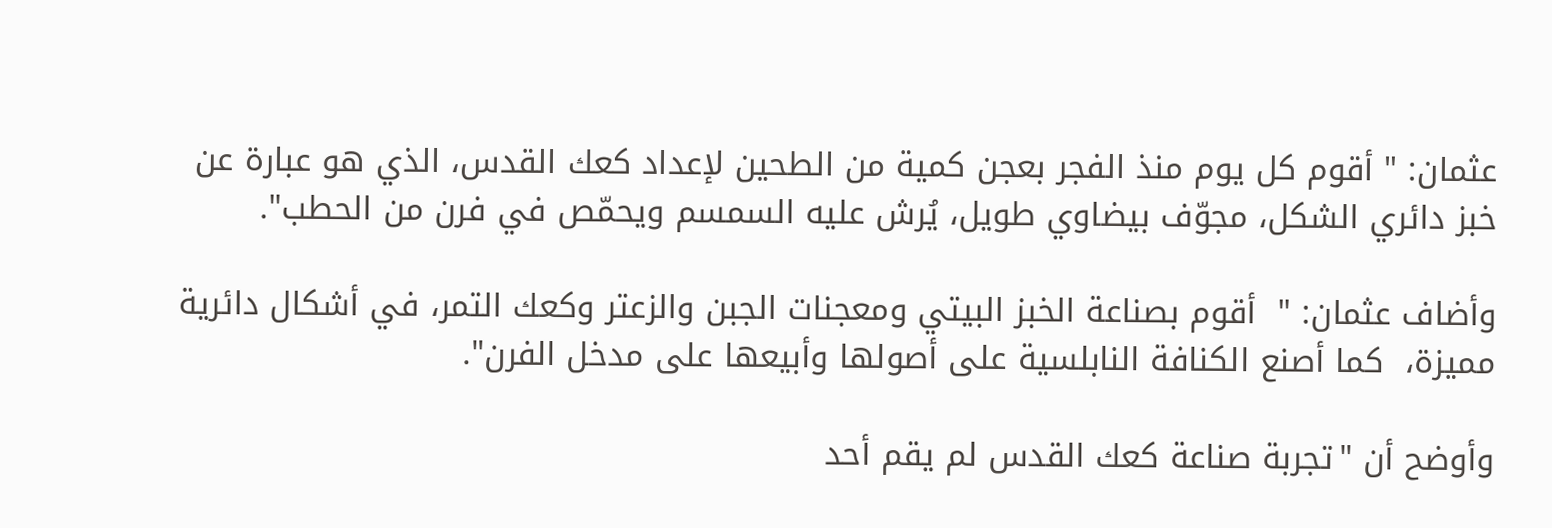عثمان: " أقوم كل يوم منذ الفجر بعجن كمية من الطحين لإعداد كعك القدس، الذي هو عبارة عن خبز دائري الشكل، مجوّف بيضاوي طويل، يُرش عليه السمسم ويحمّص في فرن من الحطب".

وأضاف عثمان: "  أقوم بصناعة الخبز البيتي ومعجنات الجبن والزعتر وكعك التمر، في أشكال دائرية مميزة،  كما أصنع الكنافة النابلسية على أصولها وأبيعها على مدخل الفرن".

وأوضح أن "تجربة صناعة كعك القدس لم يقم أحد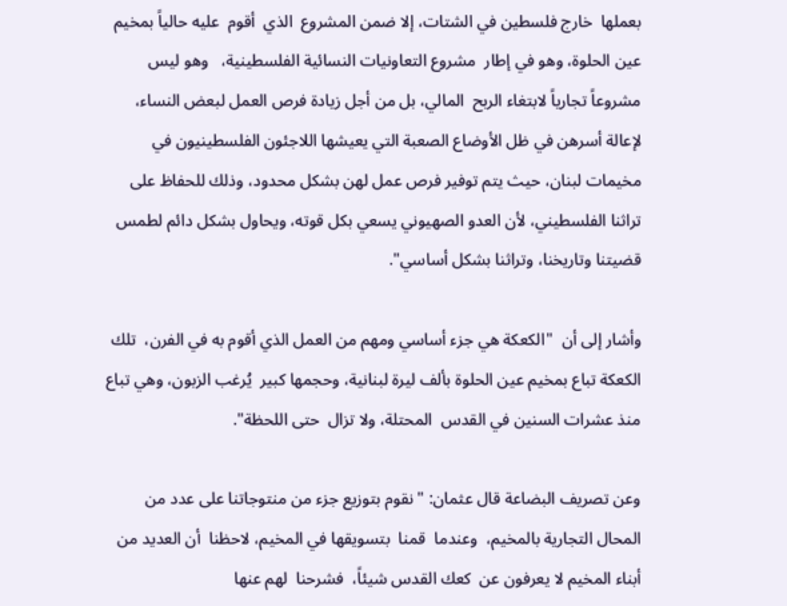بعملها  خارج فلسطين في الشتات، إلا ضمن المشروع  الذي  أقوم  عليه حالياً بمخيم عين الحلوة، وهو في إطار  مشروع التعاونيات النسائية الفلسطينية،   وهو ليس مشروعاً تجارياً لابتغاء الربح  المالي، بل من أجل زيادة فرص العمل لبعض النساء، لإعالة أسرهن في ظل الأوضاع الصعبة التي يعيشها اللاجئون الفلسطينيون في مخيمات لبنان، حيث يتم توفير فرص عمل لهن بشكل محدود، وذلك للحفاظ على تراثنا الفلسطيني، لأن العدو الصهيوني يسعي بكل قوته، ويحاول بشكل دائم لطمس  قضيتنا وتاريخنا، وتراثنا بشكل أساسي".

وأشار إلى أن  "الكعكة هي جزء أساسي ومهم من العمل الذي أقوم به في الفرن،  تلك الكعكة تباع بمخيم عين الحلوة بألف ليرة لبنانية، وحجمها كبير  يُرغب الزبون، وهي تباع   منذ عشرات السنين في القدس  المحتلة، ولا تزال  حتى اللحظة".

وعن تصريف البضاعة قال عثمان: " نقوم بتوزيع جزء من منتوجاتنا على عدد من المحال التجارية بالمخيم،  وعندما  قمنا  بتسويقها في المخيم، لاحظنا  أن العديد من أبناء المخيم لا يعرفون عن  كعك القدس شيئاً،  فشرحنا  لهم عنها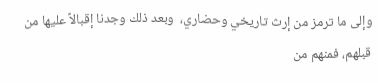وإلى ما ترمز من إرث تاريخي وحضاري،  وبعد ذلك وجدنا إقبالاً عليها من قبلهم، فمنهم من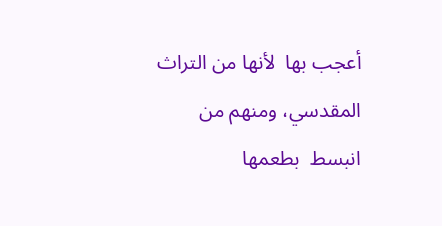أعجب بها  لأنها من التراث المقدسي، ومنهم من  انبسط  بطعمها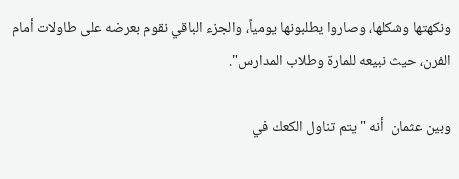ونكهتها وشكلها، وصاروا يطلبونها يومياً، والجزء الباقي نقوم بعرضه على طاولات أمام الفرن، حيث نبيعه للمارة وطلاب المدارس".

وبين عثمان  أنه "يتم تناول الكعك في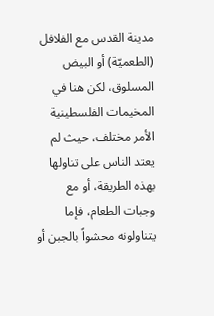مدينة القدس مع الفلافل (الطعميّة) أو البيض المسلوق، لكن هنا في المخيمات الفلسطينية الأمر مختلف، حيث لم يعتد الناس على تناولها بهذه الطريقة، أو مع وجبات الطعام، فإما يتناولونه محشواً بالجبن أو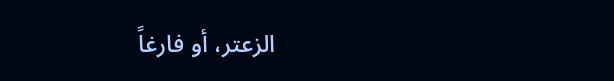الزعتر، أو فارغاً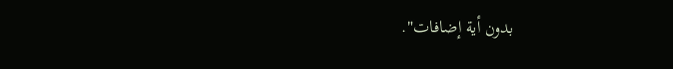بدون أية إضافات".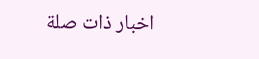اخبار ذات صلة